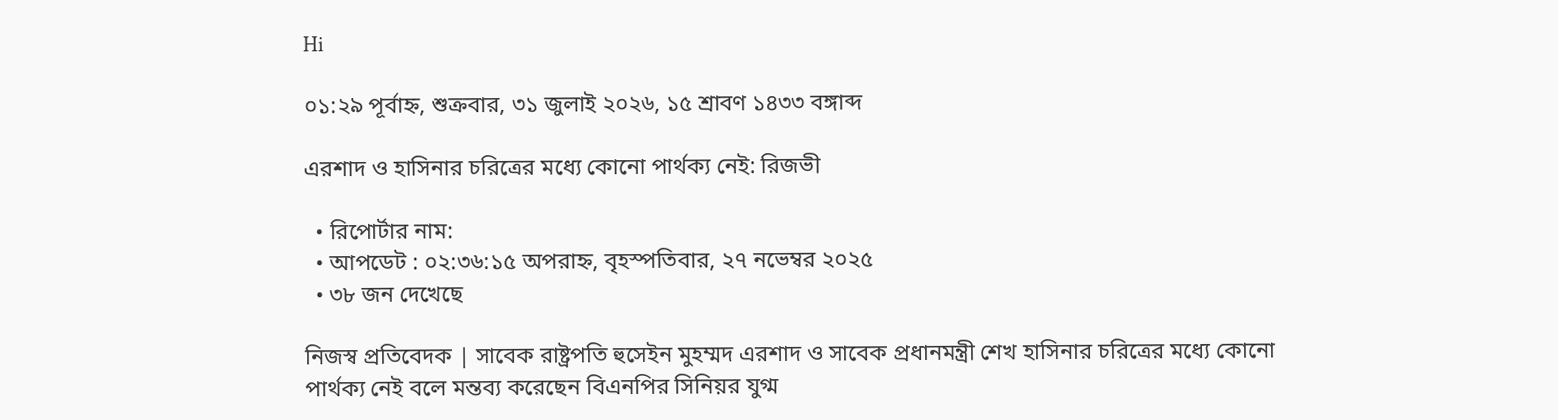Hi

০১:২৯ পূর্বাহ্ন, শুক্রবার, ৩১ জুলাই ২০২৬, ১৫ শ্রাবণ ১৪৩৩ বঙ্গাব্দ

এরশাদ ও হাসিনার চরিত্রের মধ্যে কোনো পার্থক্য নেই: রিজভী

  • রিপোর্টার নাম:
  • আপডেট : ০২:৩৬:১৫ অপরাহ্ন, বৃহস্পতিবার, ২৭ নভেম্বর ২০২৫
  • ৩৮ জন দেখেছে

নিজস্ব প্রতিবেদক | সাবেক রাষ্ট্রপতি হুসেইন মুহম্মদ এরশাদ ও সাবেক প্রধানমন্ত্রী শেখ হাসিনার চরিত্রের মধ্যে কোনো পার্থক্য নেই বলে মন্তব্য করেছেন বিএনপির সিনিয়র যুগ্ম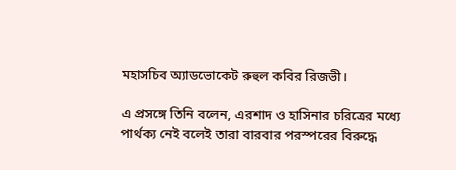মহাসচিব অ্যাডভোকেট রুহুল কবির রিজভী।

এ প্রসঙ্গে তিনি বলেন, এরশাদ ও হাসিনার চরিত্রের মধ্যে পার্থক্য নেই বলেই তারা বারবার পরস্পরের বিরুদ্ধে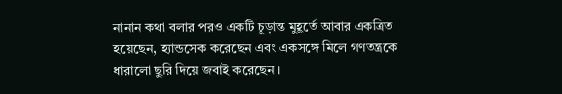নানান কথা বলার পরও একটি চূড়ান্ত মুহূর্তে আবার একত্রিত হয়েছেন, হ্যান্ডসেক করেছেন এবং একসঙ্গে মিলে গণতন্ত্রকে ধারালো ছুরি দিয়ে জবাই করেছেন।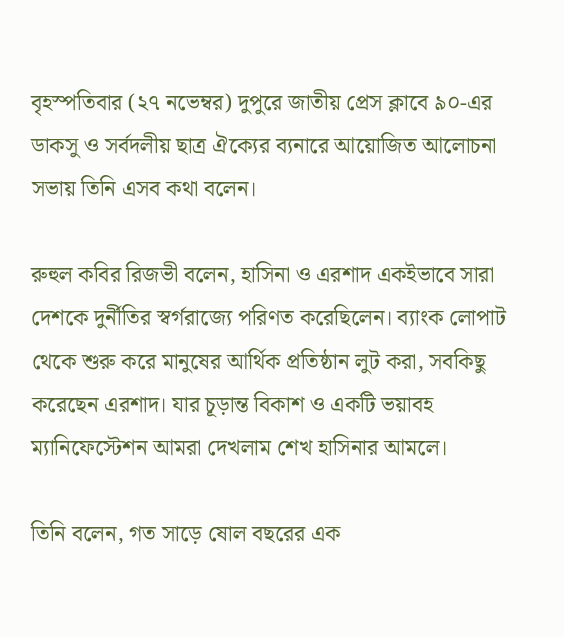বৃহস্পতিবার (২৭ নভেম্বর) দুপুরে জাতীয় প্রেস ক্লাবে ৯০-এর ডাকসু ও সর্বদলীয় ছাত্র ঐক্যের ব্যনারে আয়োজিত আলোচনা সভায় তিনি এসব কথা বলেন।

রুহুল কবির রিজভী বলেন, হাসিনা ও এরশাদ একইভাবে সারা দেশকে দুর্নীতির স্বর্গরাজ্যে পরিণত করেছিলেন। ব্যাংক লোপাট থেকে শুরু করে মানুষের আর্থিক প্রতিষ্ঠান লুট করা, সবকিছু করেছেন এরশাদ। যার চূড়ান্ত বিকাশ ও একটি ভয়াবহ ম্যানিফেস্টেশন আমরা দেখলাম শেখ হাসিনার আমলে।

তিনি বলেন, গত সাড়ে ষোল বছরের এক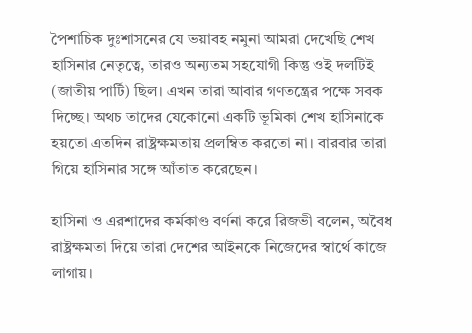পৈশাচিক দুঃশাসনের যে ভয়াবহ নমুনা আমরা দেখেছি শেখ হাসিনার নেতৃত্বে, তারও অন্যতম সহযোগী কিন্তু ওই দলটিই (জাতীয় পার্টি) ছিল। এখন তারা আবার গণতন্ত্রের পক্ষে সবক দিচ্ছে। অথচ তাদের যেকোনো একটি ভূমিকা শেখ হাসিনাকে হয়তো এতদিন রাষ্ট্রক্ষমতায় প্রলম্বিত করতো না। বারবার তারা গিয়ে হাসিনার সঙ্গে আঁতাত করেছেন।

হাসিনা ও এরশাদের কর্মকাণ্ড বর্ণনা করে রিজভী বলেন, অবৈধ রাষ্ট্রক্ষমতা দিয়ে তারা দেশের আইনকে নিজেদের স্বার্থে কাজে লাগায়।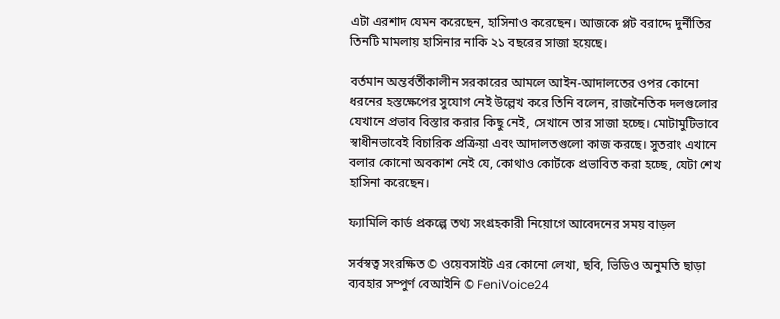এটা এরশাদ যেমন করেছেন, হাসিনাও করেছেন। আজকে প্লট বরাদ্দে দুর্নীতির তিনটি মামলায় হাসিনার নাকি ২১ বছরের সাজা হয়েছে।

বর্তমান অন্তর্বর্তীকালীন সরকারের আমলে আইন-আদালতের ওপর কোনো ধরনের হস্তক্ষেপের সুযোগ নেই উল্লেখ করে তিনি বলেন, রাজনৈতিক দলগুলোর যেখানে প্রভাব বিস্তার করার কিছু নেই, সেখানে তার সাজা হচ্ছে। মোটামুটিভাবে স্বাধীনভাবেই বিচারিক প্রক্রিয়া এবং আদালতগুলো কাজ করছে। সুতরাং এখানে বলার কোনো অবকাশ নেই যে, কোথাও কোর্টকে প্রভাবিত করা হচ্ছে, যেটা শেখ হাসিনা করেছেন।

ফ্যামিলি কার্ড প্রকল্পে তথ্য সংগ্রহকারী নিয়োগে আবেদনের সময় বাড়ল

সর্বস্বত্ব সংরক্ষিত © ওয়েবসাইট এর কোনো লেখা, ছবি, ভিডিও অনুমতি ছাড়া ব্যবহার সম্পুর্ণ বেআইনি © FeniVoice24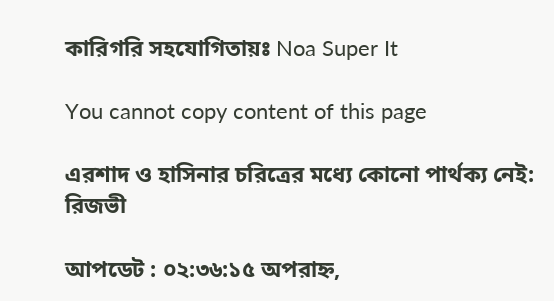কারিগরি সহযোগিতায়ঃ Noa Super It

You cannot copy content of this page

এরশাদ ও হাসিনার চরিত্রের মধ্যে কোনো পার্থক্য নেই: রিজভী

আপডেট : ০২:৩৬:১৫ অপরাহ্ন,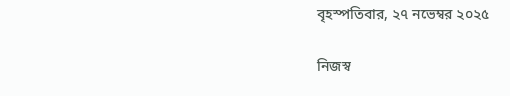বৃহস্পতিবার, ২৭ নভেম্বর ২০২৫

নিজস্ব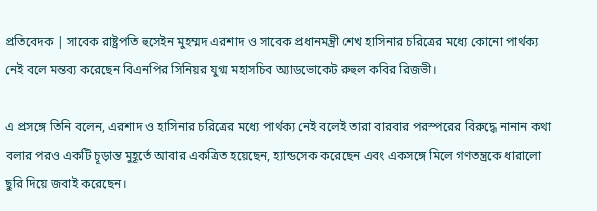প্রতিবেদক | সাবেক রাষ্ট্রপতি হুসেইন মুহম্মদ এরশাদ ও সাবেক প্রধানমন্ত্রী শেখ হাসিনার চরিত্রের মধ্যে কোনো পার্থক্য নেই বলে মন্তব্য করেছেন বিএনপির সিনিয়র যুগ্ম মহাসচিব অ্যাডভোকেট রুহুল কবির রিজভী।

এ প্রসঙ্গে তিনি বলেন, এরশাদ ও হাসিনার চরিত্রের মধ্যে পার্থক্য নেই বলেই তারা বারবার পরস্পরের বিরুদ্ধে নানান কথা বলার পরও একটি চূড়ান্ত মুহূর্তে আবার একত্রিত হয়েছেন, হ্যান্ডসেক করেছেন এবং একসঙ্গে মিলে গণতন্ত্রকে ধারালো ছুরি দিয়ে জবাই করেছেন।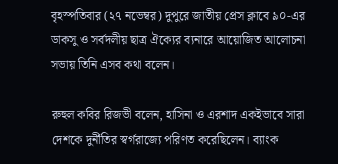বৃহস্পতিবার (২৭ নভেম্বর) দুপুরে জাতীয় প্রেস ক্লাবে ৯০-এর ডাকসু ও সর্বদলীয় ছাত্র ঐক্যের ব্যনারে আয়োজিত আলোচনা সভায় তিনি এসব কথা বলেন।

রুহুল কবির রিজভী বলেন, হাসিনা ও এরশাদ একইভাবে সারা দেশকে দুর্নীতির স্বর্গরাজ্যে পরিণত করেছিলেন। ব্যাংক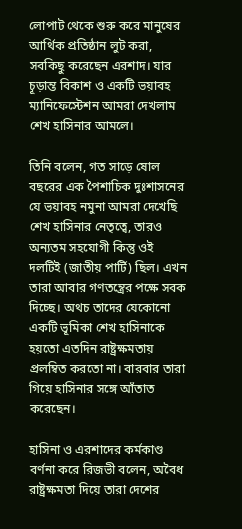লোপাট থেকে শুরু করে মানুষের আর্থিক প্রতিষ্ঠান লুট করা, সবকিছু করেছেন এরশাদ। যার চূড়ান্ত বিকাশ ও একটি ভয়াবহ ম্যানিফেস্টেশন আমরা দেখলাম শেখ হাসিনার আমলে।

তিনি বলেন, গত সাড়ে ষোল বছরের এক পৈশাচিক দুঃশাসনের যে ভয়াবহ নমুনা আমরা দেখেছি শেখ হাসিনার নেতৃত্বে, তারও অন্যতম সহযোগী কিন্তু ওই দলটিই (জাতীয় পার্টি) ছিল। এখন তারা আবার গণতন্ত্রের পক্ষে সবক দিচ্ছে। অথচ তাদের যেকোনো একটি ভূমিকা শেখ হাসিনাকে হয়তো এতদিন রাষ্ট্রক্ষমতায় প্রলম্বিত করতো না। বারবার তারা গিয়ে হাসিনার সঙ্গে আঁতাত করেছেন।

হাসিনা ও এরশাদের কর্মকাণ্ড বর্ণনা করে রিজভী বলেন, অবৈধ রাষ্ট্রক্ষমতা দিয়ে তারা দেশের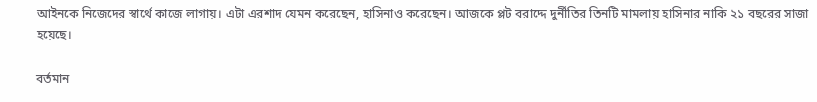আইনকে নিজেদের স্বার্থে কাজে লাগায়। এটা এরশাদ যেমন করেছেন, হাসিনাও করেছেন। আজকে প্লট বরাদ্দে দুর্নীতির তিনটি মামলায় হাসিনার নাকি ২১ বছরের সাজা হয়েছে।

বর্তমান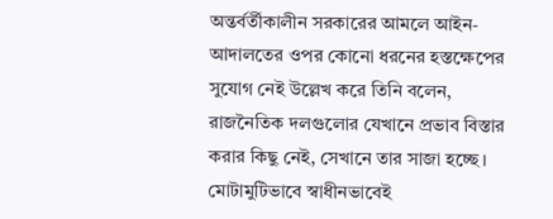অন্তর্বর্তীকালীন সরকারের আমলে আইন-আদালতের ওপর কোনো ধরনের হস্তক্ষেপের সুযোগ নেই উল্লেখ করে তিনি বলেন, রাজনৈতিক দলগুলোর যেখানে প্রভাব বিস্তার করার কিছু নেই, সেখানে তার সাজা হচ্ছে। মোটামুটিভাবে স্বাধীনভাবেই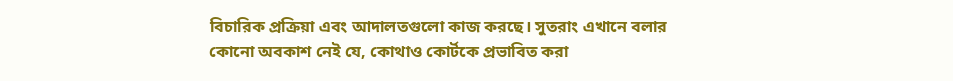বিচারিক প্রক্রিয়া এবং আদালতগুলো কাজ করছে। সুতরাং এখানে বলার কোনো অবকাশ নেই যে, কোথাও কোর্টকে প্রভাবিত করা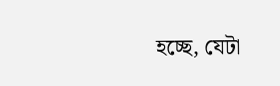হচ্ছে, যেটা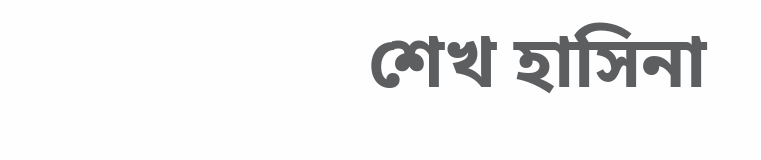শেখ হাসিনা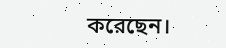করেছেন।